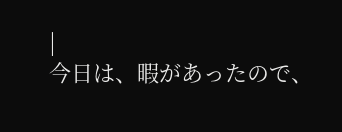|
今日は、暇があったので、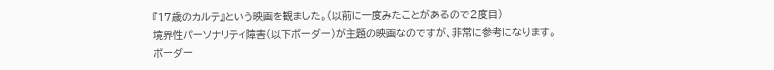『17歳のカルテ』という映画を観ました。(以前に一度みたことがあるので2度目)
境界性パーソナリティ障害(以下ボーダー)が主題の映画なのですが、非常に参考になります。
ボーダー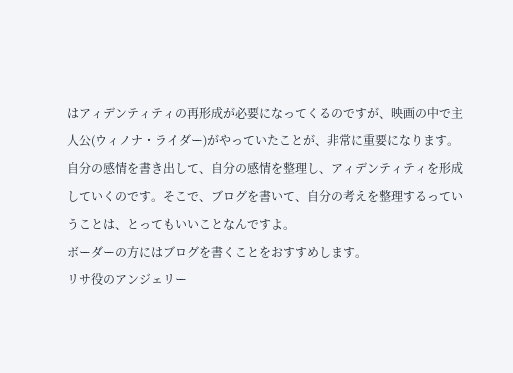はアィデンティティの再形成が必要になってくるのですが、映画の中で主人公(ウィノナ・ライダー)がやっていたことが、非常に重要になります。自分の感情を書き出して、自分の感情を整理し、アィデンティティを形成していくのです。そこで、ブログを書いて、自分の考えを整理するっていうことは、とってもいいことなんですよ。
ボーダーの方にはブログを書くことをおすすめします。
リサ役のアンジェリー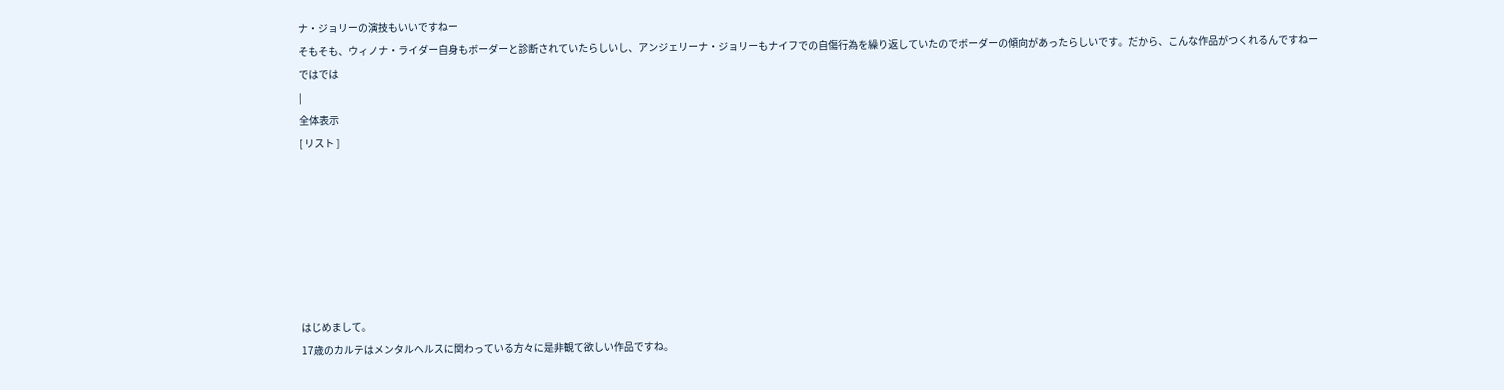ナ・ジョリーの演技もいいですねー
そもそも、ウィノナ・ライダー自身もボーダーと診断されていたらしいし、アンジェリーナ・ジョリーもナイフでの自傷行為を繰り返していたのでボーダーの傾向があったらしいです。だから、こんな作品がつくれるんですねー
ではでは
|
全体表示
[ リスト ]







はじめまして。
17歳のカルテはメンタルヘルスに関わっている方々に是非観て欲しい作品ですね。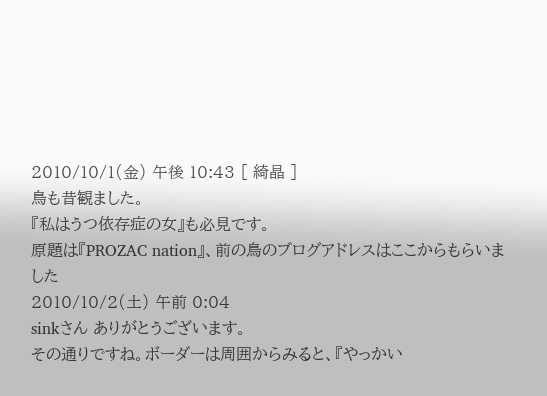2010/10/1(金) 午後 10:43 [ 綺晶 ]
鳥も昔観ました。
『私はうつ依存症の女』も必見です。
原題は『PROZAC nation』、前の鳥のブログアドレスはここからもらいました
2010/10/2(土) 午前 0:04
sinkさん ありがとうございます。
その通りですね。ボーダーは周囲からみると、『やっかい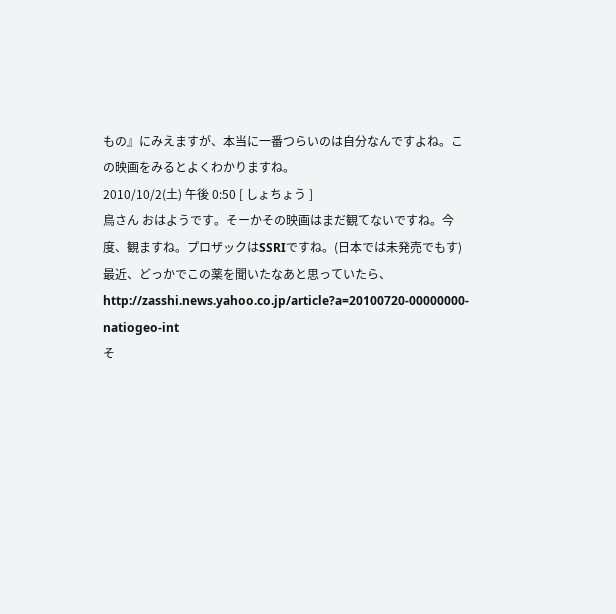もの』にみえますが、本当に一番つらいのは自分なんですよね。この映画をみるとよくわかりますね。
2010/10/2(土) 午後 0:50 [ しょちょう ]
鳥さん おはようです。そーかその映画はまだ観てないですね。今度、観ますね。プロザックはSSRIですね。(日本では未発売でもす)最近、どっかでこの薬を聞いたなあと思っていたら、
http://zasshi.news.yahoo.co.jp/article?a=20100720-00000000-natiogeo-int
そ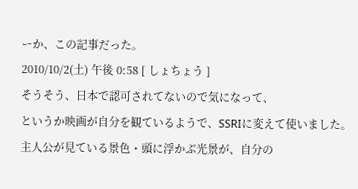ーか、この記事だった。
2010/10/2(土) 午後 0:58 [ しょちょう ]
そうそう、日本で認可されてないので気になって、
というか映画が自分を観ているようで、SSRIに変えて使いました。
主人公が見ている景色・頭に浮かぶ光景が、自分の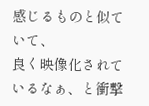感じるものと似ていて、
良く映像化されているなぁ、と衝撃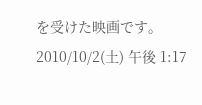を受けた映画です。
2010/10/2(土) 午後 1:17